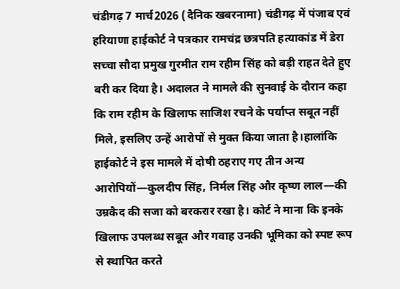चंडीगढ़ 7 मार्च2026 (दैनिक खबरनामा) चंडीगढ़ में पंजाब एवं हरियाणा हाईकोर्ट ने पत्रकार रामचंद्र छत्रपति हत्याकांड में डेरा सच्चा सौदा प्रमुख गुरमीत राम रहीम सिंह को बड़ी राहत देते हुए बरी कर दिया है। अदालत ने मामले की सुनवाई के दौरान कहा कि राम रहीम के खिलाफ साजिश रचने के पर्याप्त सबूत नहीं मिले, इसलिए उन्हें आरोपों से मुक्त किया जाता है।हालांकि हाईकोर्ट ने इस मामले में दोषी ठहराए गए तीन अन्य आरोपियों—कुलदीप सिंह, निर्मल सिंह और कृष्ण लाल—की उम्रकैद की सजा को बरकरार रखा है। कोर्ट ने माना कि इनके खिलाफ उपलब्ध सबूत और गवाह उनकी भूमिका को स्पष्ट रूप से स्थापित करते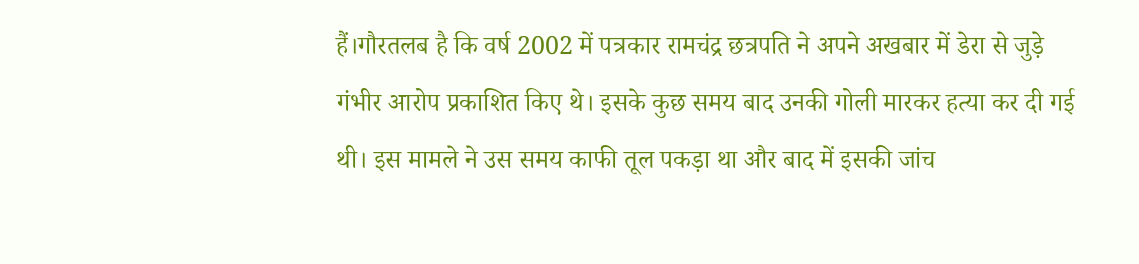हैं।गौरतलब है कि वर्ष 2002 में पत्रकार रामचंद्र छत्रपति ने अपने अखबार में डेरा से जुड़े गंभीर आरोप प्रकाशित किए थे। इसके कुछ समय बाद उनकी गोली मारकर हत्या कर दी गई थी। इस मामले ने उस समय काफी तूल पकड़ा था और बाद में इसकी जांच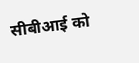सीबीआई को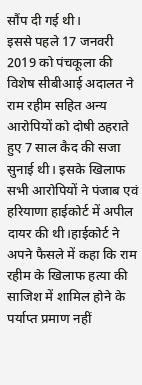सौंप दी गई थी।
इससे पहले 17 जनवरी 2019 को पंचकूला की विशेष सीबीआई अदालत ने राम रहीम सहित अन्य आरोपियों को दोषी ठहराते हुए 7 साल कैद की सजा सुनाई थी। इसके खिलाफ सभी आरोपियों ने पंजाब एवं हरियाणा हाईकोर्ट में अपील दायर की थी।हाईकोर्ट ने अपने फैसले में कहा कि राम रहीम के खिलाफ हत्या की साजिश में शामिल होने के पर्याप्त प्रमाण नहीं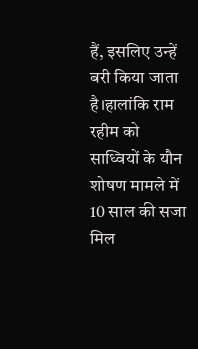हैं, इसलिए उन्हें बरी किया जाता है।हालांकि राम रहीम को साध्वियों के यौन शोषण मामले में 10 साल की सजा मिल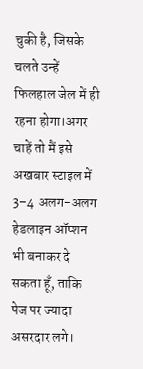चुकी है, जिसके चलते उन्हें फिलहाल जेल में ही रहना होगा।अगर चाहें तो मैं इसे अखबार स्टाइल में 3–4 अलग-अलग हेडलाइन ऑप्शन भी बनाकर दे सकता हूँ, ताकि पेज पर ज्यादा असरदार लगे।